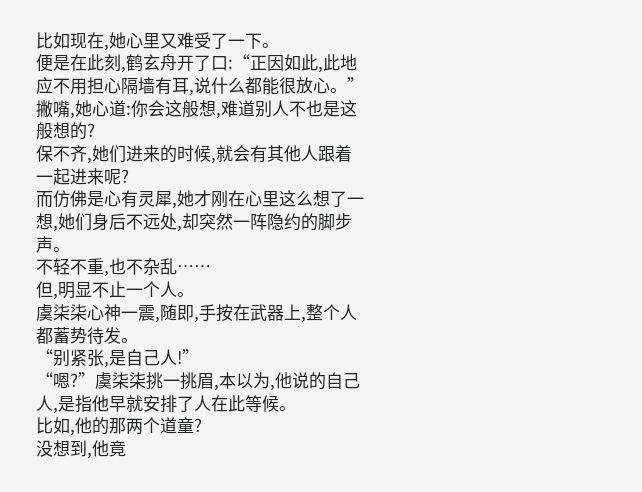比如现在,她心里又难受了一下。
便是在此刻,鹤玄舟开了口:“正因如此,此地应不用担心隔墙有耳,说什么都能很放心。”
撇嘴,她心道:你会这般想,难道别人不也是这般想的?
保不齐,她们进来的时候,就会有其他人跟着一起进来呢?
而仿佛是心有灵犀,她才刚在心里这么想了一想,她们身后不远处,却突然一阵隐约的脚步声。
不轻不重,也不杂乱……
但,明显不止一个人。
虞柒柒心神一震,随即,手按在武器上,整个人都蓄势待发。
“别紧张,是自己人!”
“嗯?”虞柒柒挑一挑眉,本以为,他说的自己人,是指他早就安排了人在此等候。
比如,他的那两个道童?
没想到,他竟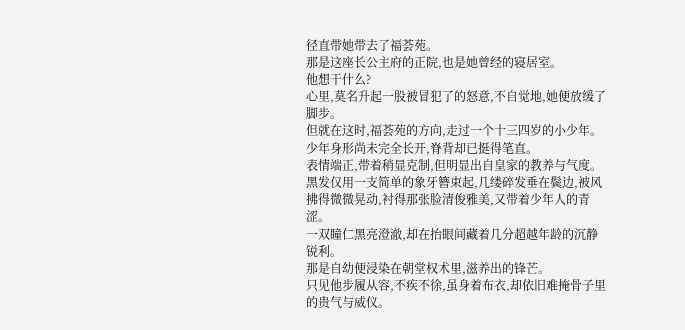径直带她带去了福荟苑。
那是这座长公主府的正院,也是她曾经的寝居室。
他想干什么?
心里,莫名升起一股被冒犯了的怒意,不自觉地,她便放缓了脚步。
但就在这时,福荟苑的方向,走过一个十三四岁的小少年。
少年身形尚未完全长开,脊背却已挺得笔直。
表情端正,带着稍显克制,但明显出自皇家的教养与气度。
黑发仅用一支简单的象牙簪束起,几缕碎发垂在鬓边,被风拂得微微晃动,衬得那张脸清俊雅美,又带着少年人的青涩。
一双瞳仁黑亮澄澈,却在抬眼间藏着几分超越年龄的沉静锐利。
那是自幼便浸染在朝堂权术里,滋养出的锋芒。
只见他步履从容,不疾不徐,虽身着布衣,却依旧难掩骨子里的贵气与威仪。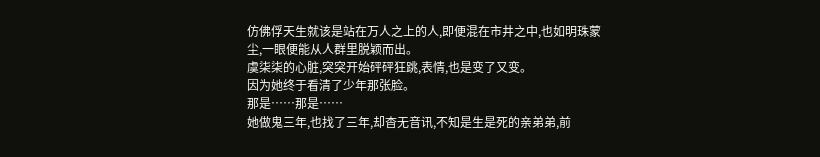仿佛俘天生就该是站在万人之上的人,即便混在市井之中,也如明珠蒙尘,一眼便能从人群里脱颖而出。
虞柒柒的心脏,突突开始砰砰狂跳,表情,也是变了又变。
因为她终于看清了少年那张脸。
那是……那是……
她做鬼三年,也找了三年,却杳无音讯,不知是生是死的亲弟弟,前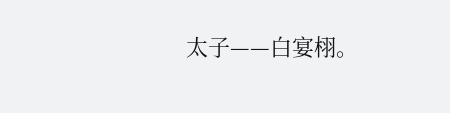太子——白宴栩。